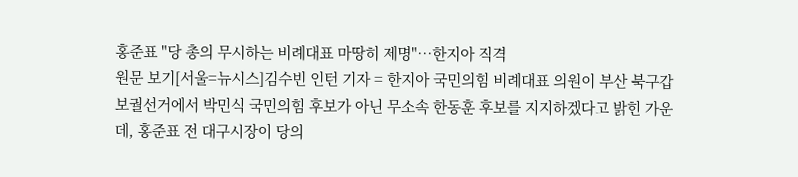홍준표 "당 총의 무시하는 비례대표 마땅히 제명"…한지아 직격
원문 보기[서울=뉴시스]김수빈 인턴 기자 = 한지아 국민의힘 비례대표 의원이 부산 북구갑 보궐선거에서 박민식 국민의힘 후보가 아닌 무소속 한동훈 후보를 지지하겠다고 밝힌 가운데, 홍준표 전 대구시장이 당의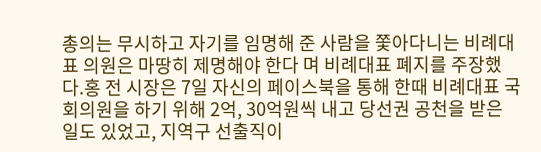총의는 무시하고 자기를 임명해 준 사람을 쫓아다니는 비례대표 의원은 마땅히 제명해야 한다 며 비례대표 폐지를 주장했다.홍 전 시장은 7일 자신의 페이스북을 통해 한때 비례대표 국회의원을 하기 위해 2억, 30억원씩 내고 당선권 공천을 받은 일도 있었고, 지역구 선출직이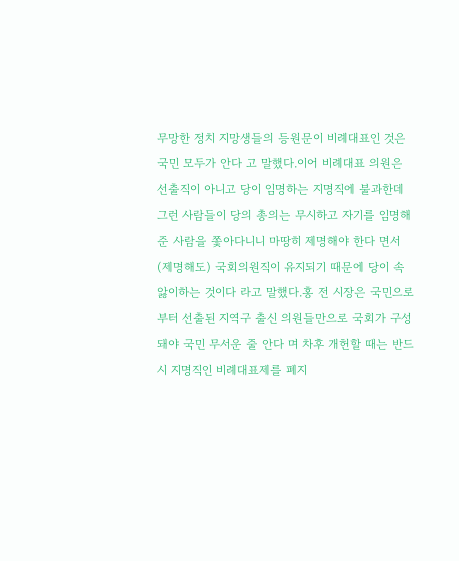무망한 정치 지망생들의 등원문이 비례대표인 것은 국민 모두가 안다 고 말했다.이어 비례대표 의원은 선출직이 아니고 당이 임명하는 지명직에 불과한데 그런 사람들이 당의 총의는 무시하고 자기를 임명해 준 사람을 쫓아다니니 마땅히 제명해야 한다 면서 (제명해도) 국회의원직이 유지되기 때문에 당이 속앓이하는 것이다 라고 말했다.홍 전 시장은 국민으로부터 선출된 지역구 출신 의원들만으로 국회가 구성돼야 국민 무서운 줄 안다 며 차후 개헌할 때는 반드시 지명직인 비례대표제를 폐지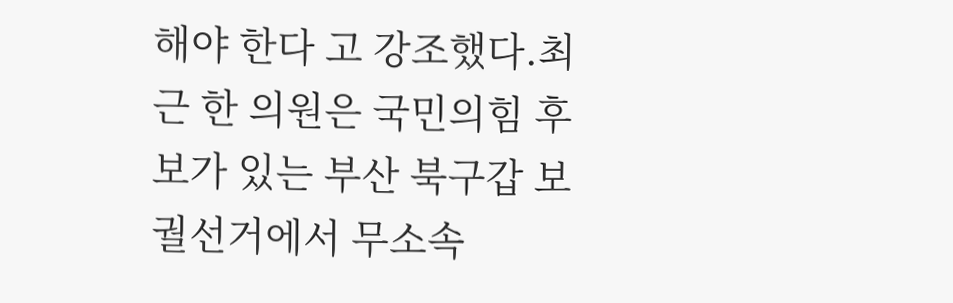해야 한다 고 강조했다.최근 한 의원은 국민의힘 후보가 있는 부산 북구갑 보궐선거에서 무소속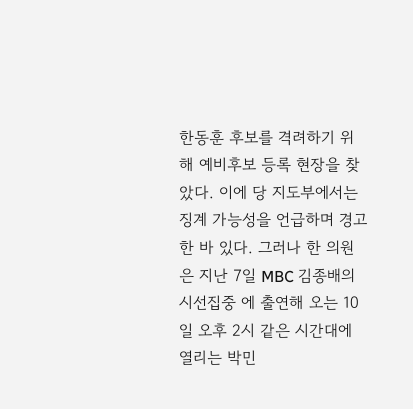한동훈 후보를 격려하기 위해 예비후보 등록 현장을 찾았다. 이에 당 지도부에서는 징계 가능성을 언급하며 경고한 바 있다. 그러나 한 의원은 지난 7일 MBC 김종배의 시선집중 에 출연해 오는 10일 오후 2시 같은 시간대에 열리는 박민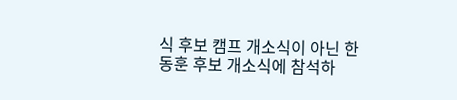식 후보 캠프 개소식이 아닌 한동훈 후보 개소식에 참석하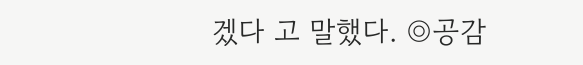겠다 고 말했다. ◎공감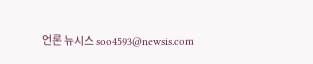언론 뉴시스 soo4593@newsis.com